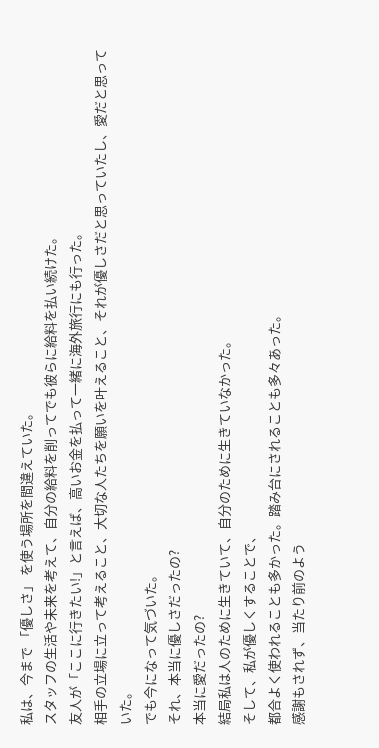私は、今まで 「優しさ」 を使う場所を間違えていた。
スタッフの生活や未来を考えて、自分の給料を削ってでも彼らに給料を払い続けた。
友人が「ここに行きたい!」と言えば、高いお金を払って一緒に海外旅行にも行った。
相手の立場に立って考えること、大切な人たちを願いを叶えること、それが優しさだと思っていたし、愛だと思っていた。
でも今になって気づいた。
それ、本当に優しさだったの?
本当に愛だったの?
結局私は人のために生きていて、自分のために生きていなかった。
そして、私が優しくすることで、
都合よく使われることも多かった。踏み台にされることも多々あった。
感謝もされず、当たり前のよう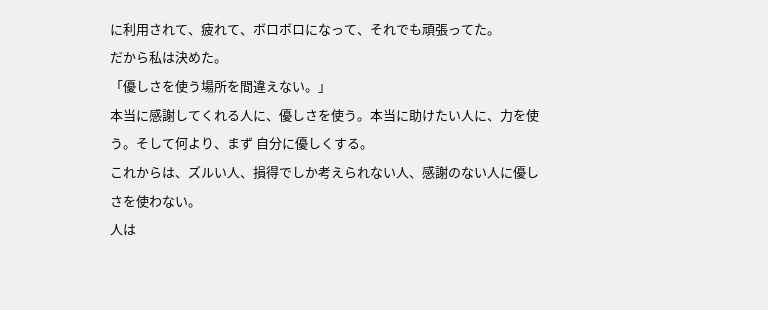に利用されて、疲れて、ボロボロになって、それでも頑張ってた。
だから私は決めた。
「優しさを使う場所を間違えない。」
本当に感謝してくれる人に、優しさを使う。本当に助けたい人に、力を使う。そして何より、まず 自分に優しくする。
これからは、ズルい人、損得でしか考えられない人、感謝のない人に優しさを使わない。
人は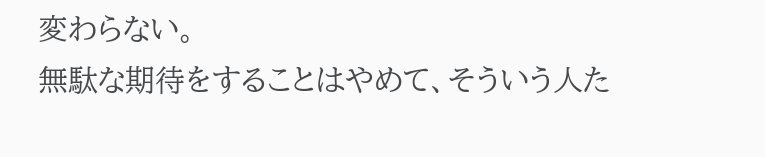変わらない。
無駄な期待をすることはやめて、そういう人た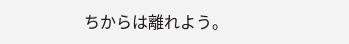ちからは離れよう。